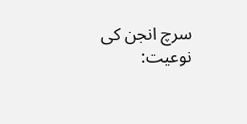سرچ انجن کی نوعیت: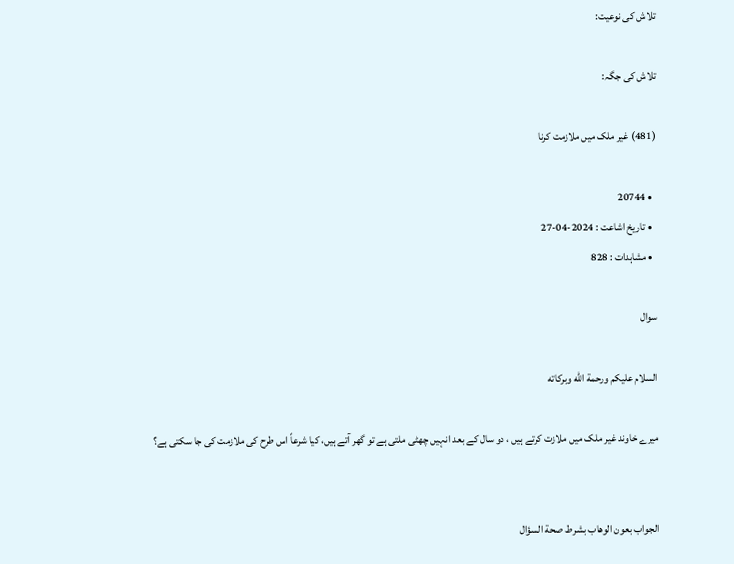تلاش کی نوعیت:

تلاش کی جگہ:

(481) غیر ملک میں ملازمت کرنا

  • 20744
  • تاریخ اشاعت : 2024-04-27
  • مشاہدات : 828

سوال

السلام عليكم ورحمة الله وبركاته

میرے خاوند غیر ملک میں ملازت کرتے ہیں ، دو سال کے بعد انہیں چھٹی ملتی ہے تو گھر آتے ہیں، کیا شرعاً اس طرح کی ملازمت کی جا سکتی ہے؟


الجواب بعون الوهاب بشرط صحة السؤال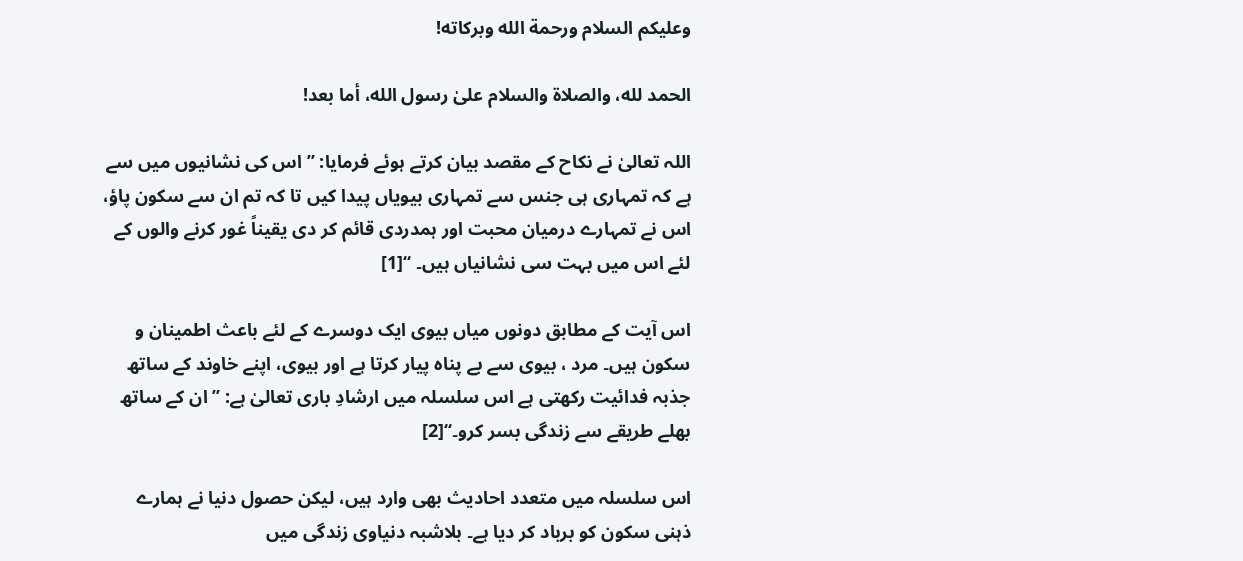وعلیکم السلام ورحمة الله وبرکاته!

الحمد لله، والصلاة والسلام علىٰ رسول الله، أما بعد!

اللہ تعالیٰ نے نکاح کے مقصد بیان کرتے ہوئے فرمایا: ’’ اس کی نشانیوں میں سے ہے کہ تمہاری ہی جنس سے تمہاری بیویاں پیدا کیں تا کہ تم ان سے سکون پاؤ، اس نے تمہارے درمیان محبت اور ہمدردی قائم کر دی یقیناً غور کرنے والوں کے لئے اس میں بہت سی نشانیاں ہیں۔ ‘‘[1]

اس آیت کے مطابق دونوں میاں بیوی ایک دوسرے کے لئے باعث اطمینان و سکون ہیں۔ مرد ، بیوی سے بے پناہ پیار کرتا ہے اور بیوی، اپنے خاوند کے ساتھ جذبہ فدائیت رکھتی ہے اس سلسلہ میں ارشادِ باری تعالیٰ ہے: ’’ ان کے ساتھ بھلے طریقے سے زندگی بسر کرو۔‘‘[2]

اس سلسلہ میں متعدد احادیث بھی وارد ہیں، لیکن حصول دنیا نے ہمارے ذہنی سکون کو برباد کر دیا ہے۔ بلاشبہ دنیاوی زندگی میں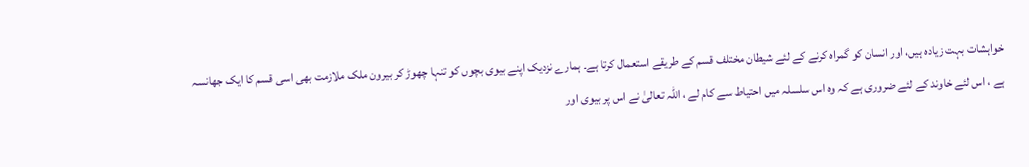خواہشات بہت زیادہ ہیں، اور انسان کو گمراہ کرنے کے لئے شیطان مختلف قسم کے طریقے استعمال کرتا ہے۔ ہمارے نزدیک اپنے بیوی بچوں کو تنہا چھوڑ کر بیرون ملک ملازمت بھی اسی قسم کا ایک جھانسہ ہے ، اس لئے خاوند کے لئے ضروری ہے کہ وہ اس سلسلہ میں احتیاط سے کام لے ، اللہ تعالیٰ نے اس پر بیوی اور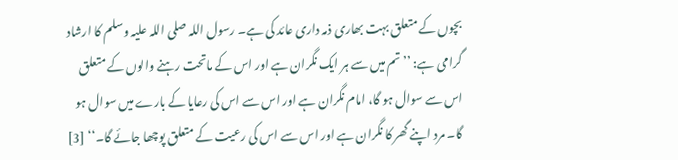بچوں کے متعلق بہت بھاری ذمہ داری عائد کی ہے۔ رسول اللہ صلی اللہ علیہ وسلم کا ارشاد گرامی ہے: ’’ تم میں سے ہر ایک نگران ہے اور اس کے ماتحت رہنے والوں کے متعلق اس سے سوال ہو گا، امام نگران ہے اور اس سے اس کی رعایا کے بارے میں سوال ہو گا۔ مرد اپنے گھر کا نگران ہے اور اس سے اس کی رعیت کے متعلق پوچھا جائے گا۔‘‘ [3]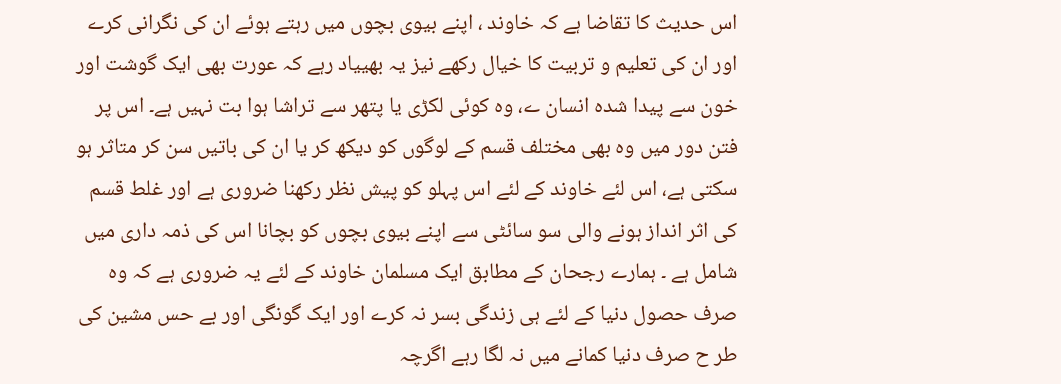اس حدیث کا تقاضا ہے کہ خاوند ، اپنے بیوی بچوں میں رہتے ہوئے ان کی نگرانی کرے اور ان کی تعلیم و تربیت کا خیال رکھے نیز یہ بھییاد رہے کہ عورت بھی ایک گوشت اور خون سے پیدا شدہ انسان ے، وہ کوئی لکڑی یا پتھر سے تراشا ہوا بت نہیں ہے۔ اس پر فتن دور میں وہ بھی مختلف قسم کے لوگوں کو دیکھ کر یا ان کی باتیں سن کر متاثر ہو سکتی ہے، اس لئے خاوند کے لئے اس پہلو کو پیش نظر رکھنا ضروری ہے اور غلط قسم کی اثر انداز ہونے والی سو سائٹی سے اپنے بیوی بچوں کو بچانا اس کی ذمہ داری میں شامل ہے ۔ ہمارے رجحان کے مطابق ایک مسلمان خاوند کے لئے یہ ضروری ہے کہ وہ صرف حصول دنیا کے لئے ہی زندگی بسر نہ کرے اور ایک گونگی اور بے حس مشین کی طر ح صرف دنیا کمانے میں نہ لگا رہے اگرچہ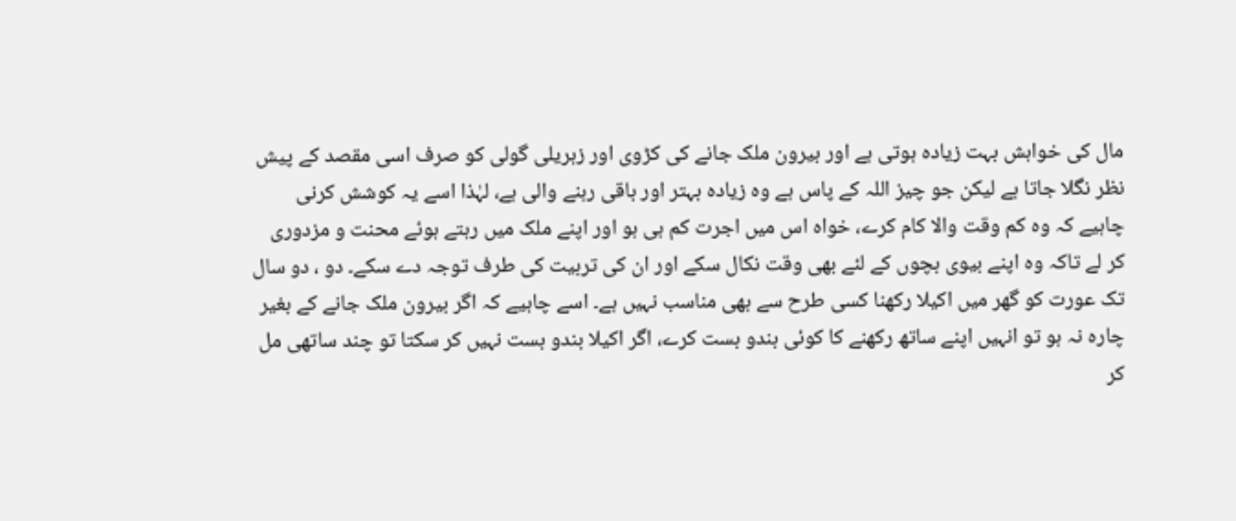مال کی خواہش بہت زیادہ ہوتی ہے اور بیرون ملک جانے کی کڑوی اور زہریلی گولی کو صرف اسی مقصد کے پیش نظر نگلا جاتا ہے لیکن جو چیز اللہ کے پاس ہے وہ زیادہ بہتر اور باقی رہنے والی ہے، لہٰذا اسے یہ کوشش کرنی چاہیے کہ وہ کم وقت والا کام کرے، خواہ اس میں اجرت کم ہی ہو اور اپنے ملک میں رہتے ہوئے محنت و مزدوری کر لے تاکہ وہ اپنے بیوی بچوں کے لئے بھی وقت نکال سکے اور ان کی تربیت کی طرف توجہ دے سکے۔ دو ، دو سال تک عورت کو گھر میں اکیلا رکھنا کسی طرح سے بھی مناسب نہیں ہے۔ اسے چاہیے کہ اگر بیرون ملک جانے کے بغیر چارہ نہ ہو تو انہیں اپنے ساتھ رکھنے کا کوئی بندو بست کرے، اگر اکیلا بندو بست نہیں کر سکتا تو چند ساتھی مل کر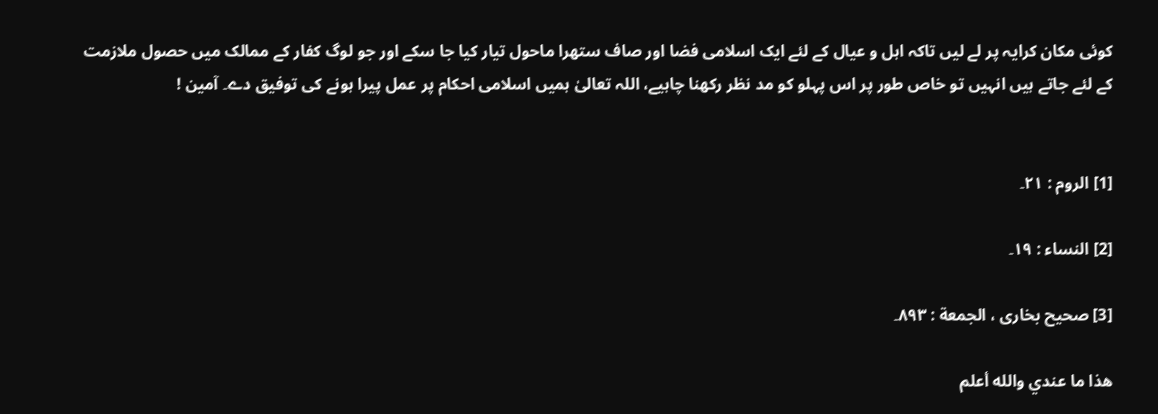کوئی مکان کرایہ پر لے لیں تاکہ اہل و عیال کے لئے ایک اسلامی فضا اور صاف ستھرا ماحول تیار کیا جا سکے اور جو لوگ کفار کے ممالک میں حصول ملازمت کے لئے جاتے ہیں انہیں تو خاص طور پر اس پہلو کو مد نظر رکھنا چاہیے، اللہ تعالیٰ ہمیں اسلامی احکام پر عمل پیرا ہونے کی توفیق دے۔ آمین !


[1] الروم : ۲۱۔

[2] النساء : ۱۹۔

[3] صحیح بخاری ، الجمعة : ۸۹۳۔

ھذا ما عندي والله أعلم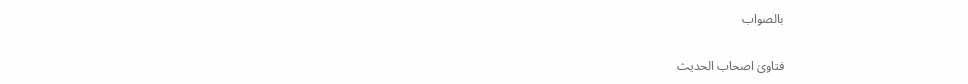بالصواب

فتاویٰ اصحاب الحدیث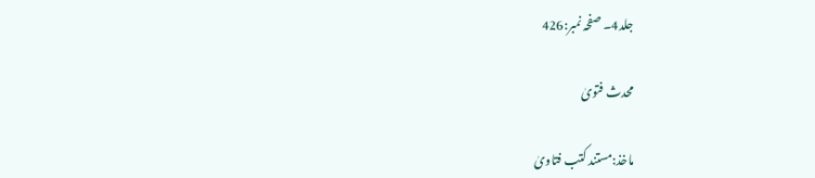جلد4۔ صفحہ نمبر:426

محدث فتویٰ

ماخذ:مستند کتب فتاویٰ